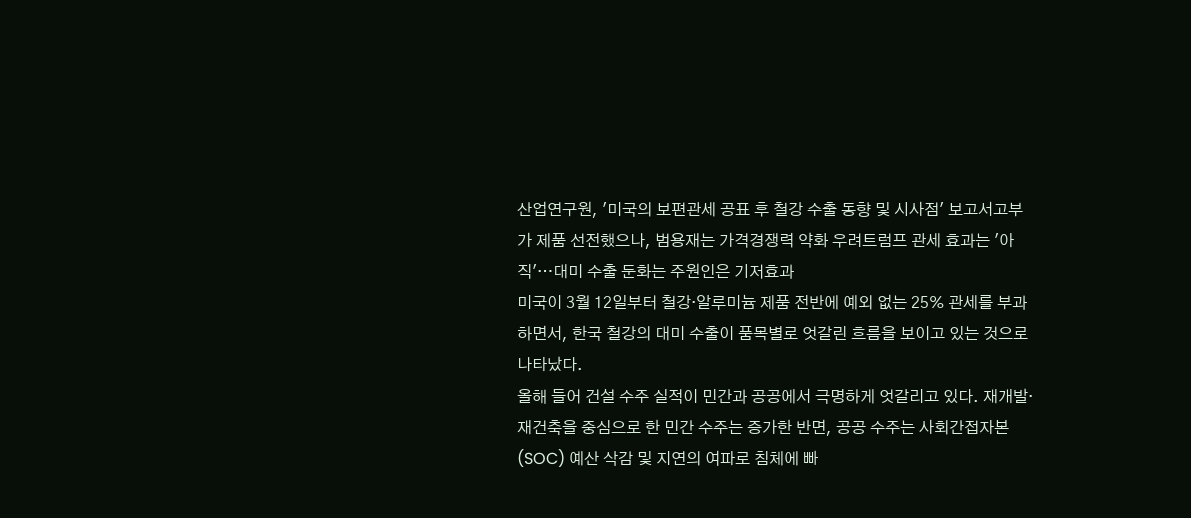산업연구원, '미국의 보편관세 공표 후 철강 수출 동향 및 시사점' 보고서고부가 제품 선전했으나, 범용재는 가격경쟁력 약화 우려트럼프 관세 효과는 '아직'…대미 수출 둔화는 주원인은 기저효과
미국이 3월 12일부터 철강·알루미늄 제품 전반에 예외 없는 25% 관세를 부과하면서, 한국 철강의 대미 수출이 품목별로 엇갈린 흐름을 보이고 있는 것으로 나타났다.
올해 들어 건설 수주 실적이 민간과 공공에서 극명하게 엇갈리고 있다. 재개발·재건축을 중심으로 한 민간 수주는 증가한 반면, 공공 수주는 사회간접자본(SOC) 예산 삭감 및 지연의 여파로 침체에 빠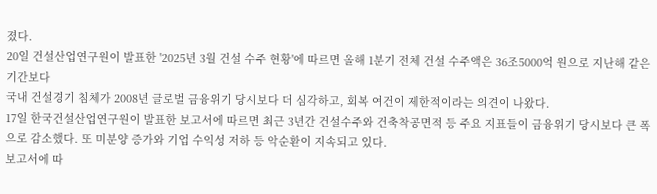졌다.
20일 건설산업연구원이 발표한 '2025년 3월 건설 수주 현황'에 따르면 올해 1분기 전체 건설 수주액은 36조5000억 원으로 지난해 같은 기간보다
국내 건설경기 침체가 2008년 글로벌 금융위기 당시보다 더 심각하고, 회복 여건이 제한적이라는 의견이 나왔다.
17일 한국건설산업연구원이 발표한 보고서에 따르면 최근 3년간 건설수주와 건축착공면적 등 주요 지표들이 금융위기 당시보다 큰 폭으로 감소했다. 또 미분양 증가와 기업 수익성 저하 등 악순환이 지속되고 있다.
보고서에 따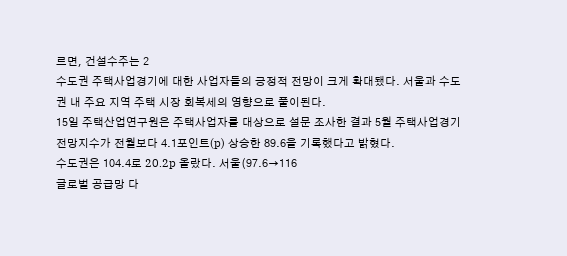르면, 건설수주는 2
수도권 주택사업경기에 대한 사업자들의 긍정적 전망이 크게 확대됐다. 서울과 수도권 내 주요 지역 주택 시장 회복세의 영향으로 풀이된다.
15일 주택산업연구원은 주택사업자를 대상으로 설문 조사한 결과 5월 주택사업경기전망지수가 전월보다 4.1포인트(p) 상승한 89.6을 기록했다고 밝혔다.
수도권은 104.4로 20.2p 올랐다. 서울(97.6→116
글로벌 공급망 다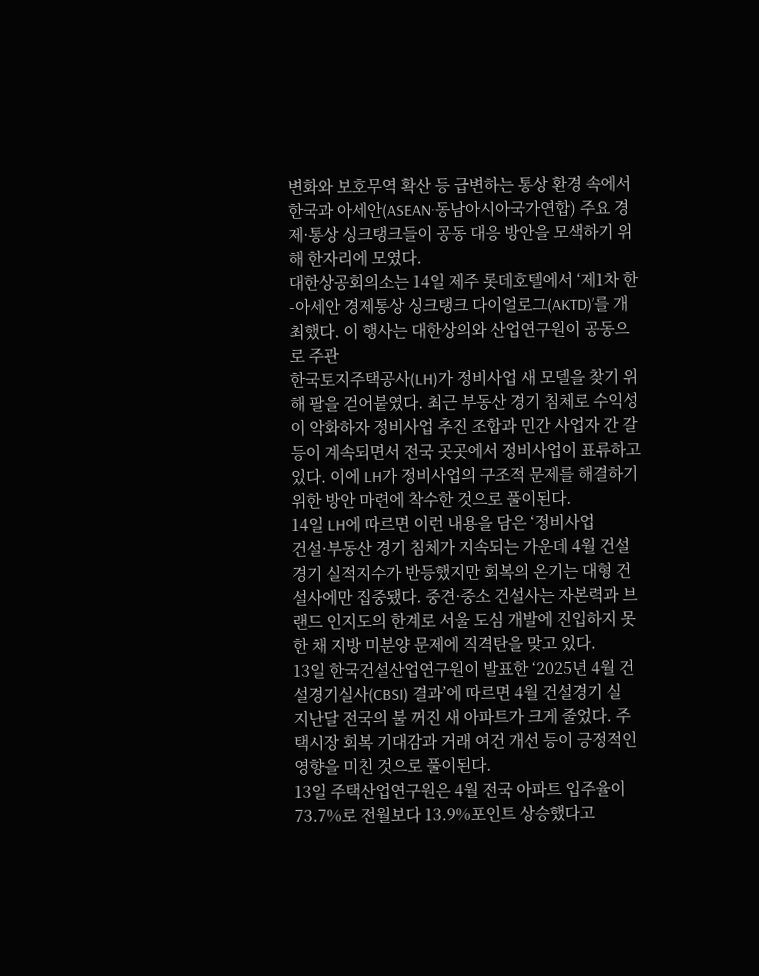변화와 보호무역 확산 등 급변하는 통상 환경 속에서 한국과 아세안(ASEAN·동남아시아국가연합) 주요 경제·통상 싱크탱크들이 공동 대응 방안을 모색하기 위해 한자리에 모였다.
대한상공회의소는 14일 제주 롯데호텔에서 ‘제1차 한-아세안 경제통상 싱크탱크 다이얼로그(AKTD)’를 개최했다. 이 행사는 대한상의와 산업연구원이 공동으로 주관
한국토지주택공사(LH)가 정비사업 새 모델을 찾기 위해 팔을 걷어붙였다. 최근 부동산 경기 침체로 수익성이 악화하자 정비사업 추진 조합과 민간 사업자 간 갈등이 계속되면서 전국 곳곳에서 정비사업이 표류하고 있다. 이에 LH가 정비사업의 구조적 문제를 해결하기 위한 방안 마련에 착수한 것으로 풀이된다.
14일 LH에 따르면 이런 내용을 담은 ‘정비사업
건설·부동산 경기 침체가 지속되는 가운데 4월 건설경기 실적지수가 반등했지만 회복의 온기는 대형 건설사에만 집중됐다. 중견·중소 건설사는 자본력과 브랜드 인지도의 한계로 서울 도심 개발에 진입하지 못한 채 지방 미분양 문제에 직격탄을 맞고 있다.
13일 한국건설산업연구원이 발표한 ‘2025년 4월 건설경기실사(CBSI) 결과’에 따르면 4월 건설경기 실
지난달 전국의 불 꺼진 새 아파트가 크게 줄었다. 주택시장 회복 기대감과 거래 여건 개선 등이 긍정적인 영향을 미친 것으로 풀이된다.
13일 주택산업연구원은 4월 전국 아파트 입주율이 73.7%로 전월보다 13.9%포인트 상승했다고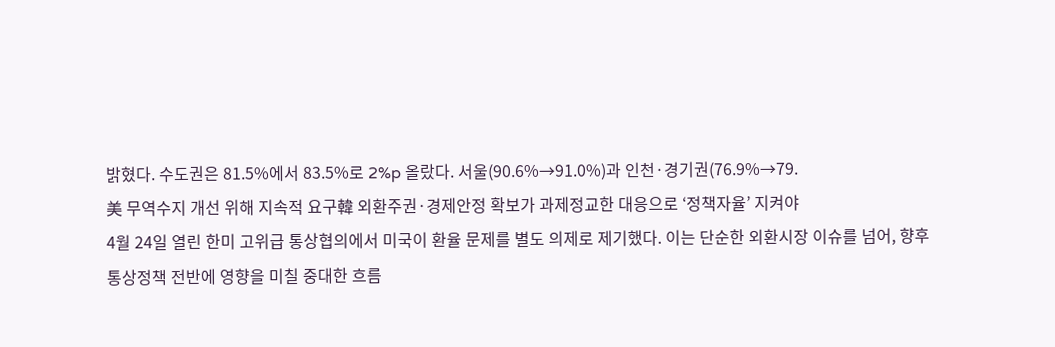밝혔다. 수도권은 81.5%에서 83.5%로 2%p 올랐다. 서울(90.6%→91.0%)과 인천·경기권(76.9%→79.
美 무역수지 개선 위해 지속적 요구韓 외환주권·경제안정 확보가 과제정교한 대응으로 ‘정책자율’ 지켜야
4월 24일 열린 한미 고위급 통상협의에서 미국이 환율 문제를 별도 의제로 제기했다. 이는 단순한 외환시장 이슈를 넘어, 향후 통상정책 전반에 영향을 미칠 중대한 흐름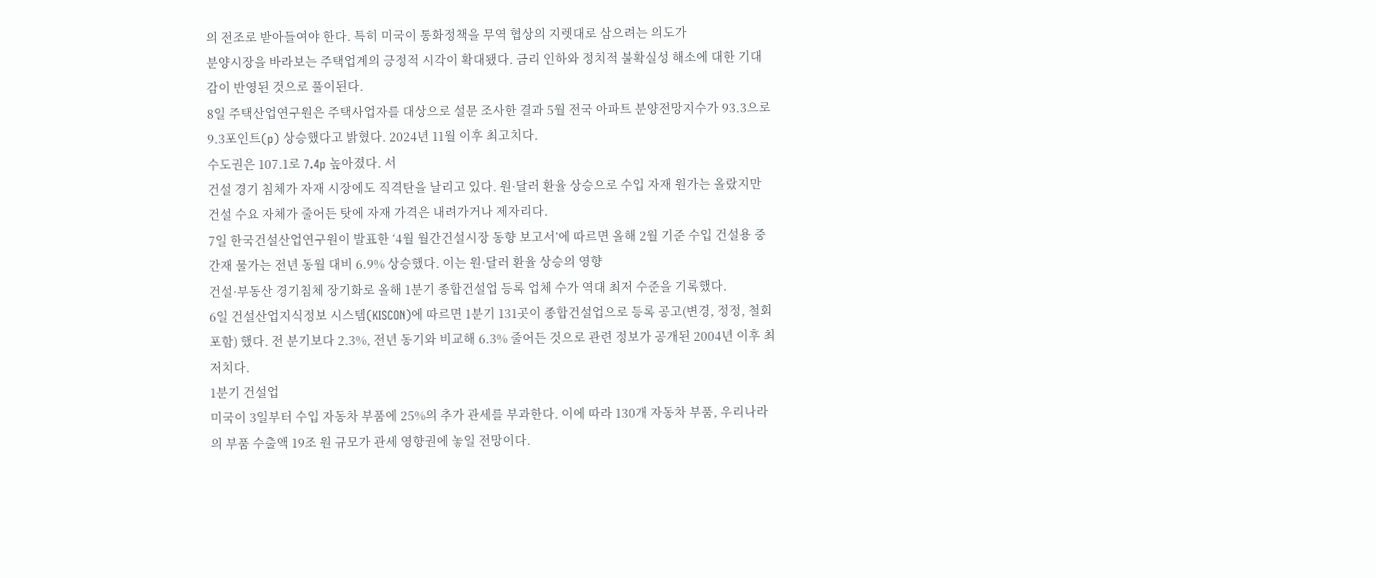의 전조로 받아들여야 한다. 특히 미국이 통화정책을 무역 협상의 지렛대로 삼으려는 의도가
분양시장을 바라보는 주택업계의 긍정적 시각이 확대됐다. 금리 인하와 정치적 불확실성 해소에 대한 기대감이 반영된 것으로 풀이된다.
8일 주택산업연구원은 주택사업자를 대상으로 설문 조사한 결과 5월 전국 아파트 분양전망지수가 93.3으로 9.3포인트(p) 상승했다고 밝혔다. 2024년 11월 이후 최고치다.
수도권은 107.1로 7.4p 높아졌다. 서
건설 경기 침체가 자재 시장에도 직격탄을 날리고 있다. 원·달러 환율 상승으로 수입 자재 원가는 올랐지만 건설 수요 자체가 줄어든 탓에 자재 가격은 내려가거나 제자리다.
7일 한국건설산업연구원이 발표한 ‘4월 월간건설시장 동향 보고서’에 따르면 올해 2월 기준 수입 건설용 중간재 물가는 전년 동월 대비 6.9% 상승했다. 이는 원·달러 환율 상승의 영향
건설·부동산 경기침체 장기화로 올해 1분기 종합건설업 등록 업체 수가 역대 최저 수준을 기록했다.
6일 건설산업지식정보 시스템(KISCON)에 따르면 1분기 131곳이 종합건설업으로 등록 공고(변경, 정정, 철회 포함) 했다. 전 분기보다 2.3%, 전년 동기와 비교해 6.3% 줄어든 것으로 관련 정보가 공개된 2004년 이후 최저치다.
1분기 건설업
미국이 3일부터 수입 자동차 부품에 25%의 추가 관세를 부과한다. 이에 따라 130개 자동차 부품, 우리나라의 부품 수출액 19조 원 규모가 관세 영향권에 놓일 전망이다.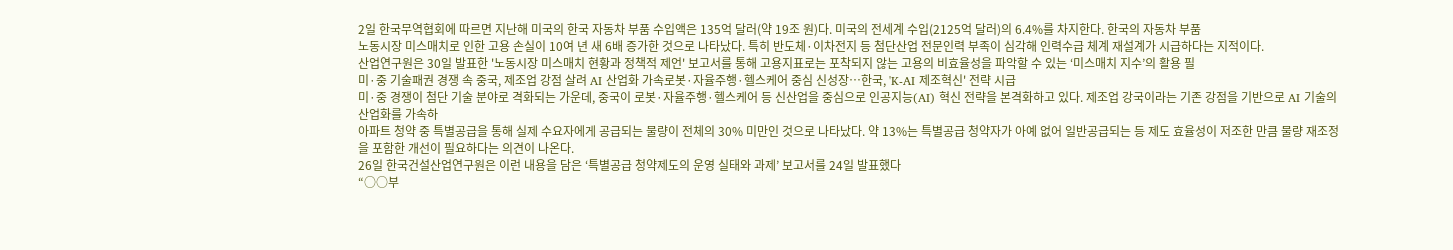2일 한국무역협회에 따르면 지난해 미국의 한국 자동차 부품 수입액은 135억 달러(약 19조 원)다. 미국의 전세계 수입(2125억 달러)의 6.4%를 차지한다. 한국의 자동차 부품
노동시장 미스매치로 인한 고용 손실이 10여 년 새 6배 증가한 것으로 나타났다. 특히 반도체·이차전지 등 첨단산업 전문인력 부족이 심각해 인력수급 체계 재설계가 시급하다는 지적이다.
산업연구원은 30일 발표한 '노동시장 미스매치 현황과 정책적 제언' 보고서를 통해 고용지표로는 포착되지 않는 고용의 비효율성을 파악할 수 있는 ‘미스매치 지수’의 활용 필
미·중 기술패권 경쟁 속 중국, 제조업 강점 살려 AI 산업화 가속로봇·자율주행·헬스케어 중심 신성장…한국, 'K-AI 제조혁신' 전략 시급
미·중 경쟁이 첨단 기술 분야로 격화되는 가운데, 중국이 로봇·자율주행·헬스케어 등 신산업을 중심으로 인공지능(AI) 혁신 전략을 본격화하고 있다. 제조업 강국이라는 기존 강점을 기반으로 AI 기술의 산업화를 가속하
아파트 청약 중 특별공급을 통해 실제 수요자에게 공급되는 물량이 전체의 30% 미만인 것으로 나타났다. 약 13%는 특별공급 청약자가 아예 없어 일반공급되는 등 제도 효율성이 저조한 만큼 물량 재조정을 포함한 개선이 필요하다는 의견이 나온다.
26일 한국건설산업연구원은 이런 내용을 담은 ‘특별공급 청약제도의 운영 실태와 과제’ 보고서를 24일 발표했다
“○○부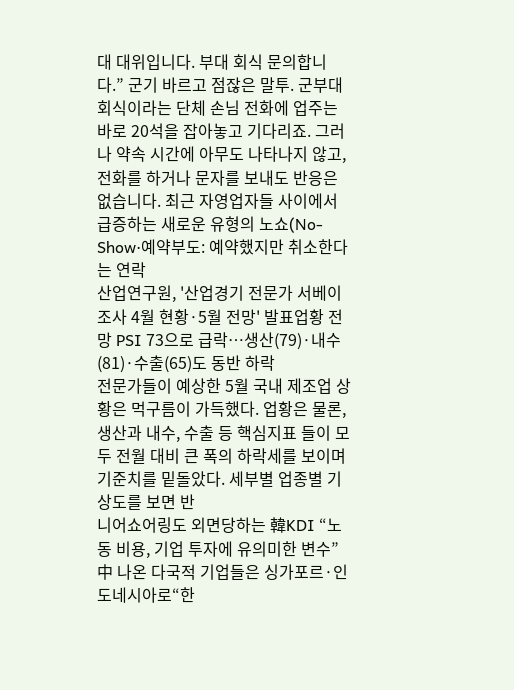대 대위입니다. 부대 회식 문의합니다.” 군기 바르고 점잖은 말투. 군부대 회식이라는 단체 손님 전화에 업주는 바로 20석을 잡아놓고 기다리죠. 그러나 약속 시간에 아무도 나타나지 않고, 전화를 하거나 문자를 보내도 반응은 없습니다. 최근 자영업자들 사이에서 급증하는 새로운 유형의 노쇼(No-Show·예약부도: 예약했지만 취소한다는 연락
산업연구원, '산업경기 전문가 서베이조사 4월 현황·5월 전망' 발표업황 전망 PSI 73으로 급락…생산(79)·내수(81)·수출(65)도 동반 하락
전문가들이 예상한 5월 국내 제조업 상황은 먹구름이 가득했다. 업황은 물론, 생산과 내수, 수출 등 핵심지표 들이 모두 전월 대비 큰 폭의 하락세를 보이며 기준치를 밑돌았다. 세부별 업종별 기상도를 보면 반
니어쇼어링도 외면당하는 韓KDI “노동 비용, 기업 투자에 유의미한 변수”中 나온 다국적 기업들은 싱가포르·인도네시아로“한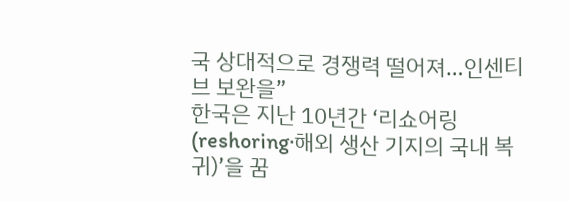국 상대적으로 경쟁력 떨어져…인센티브 보완을”
한국은 지난 10년간 ‘리쇼어링(reshoring·해외 생산 기지의 국내 복귀)’을 꿈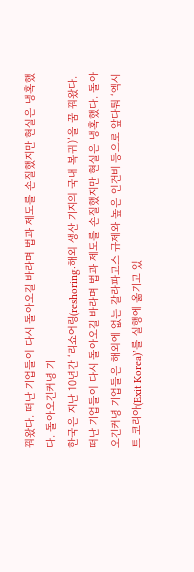꿔왔다. 떠난 기업들이 다시 돌아오길 바라며 법과 제도를 손질했지만 현실은 냉혹했다. 돌아오긴커녕 기
한국은 지난 10년간 ‘리쇼어링(reshoring·해외 생산 기지의 국내 복귀)’을 꿈 꿔왔다. 떠난 기업들이 다시 돌아오길 바라며 법과 제도를 손질했지만 현실은 냉혹했다. 돌아오긴커녕 기업들은 해외에 없는 갈라파고스 규제와 높은 인건비 등으로 앞다퉈 ‘엑시트 코리아(Exit Korea)’를 실행에 옮기고 있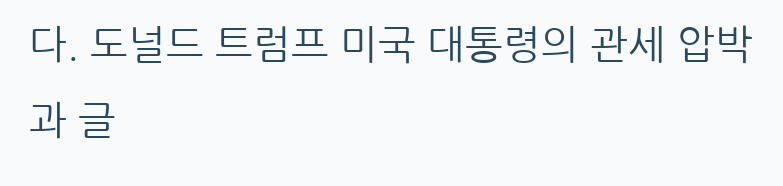다. 도널드 트럼프 미국 대통령의 관세 압박과 글